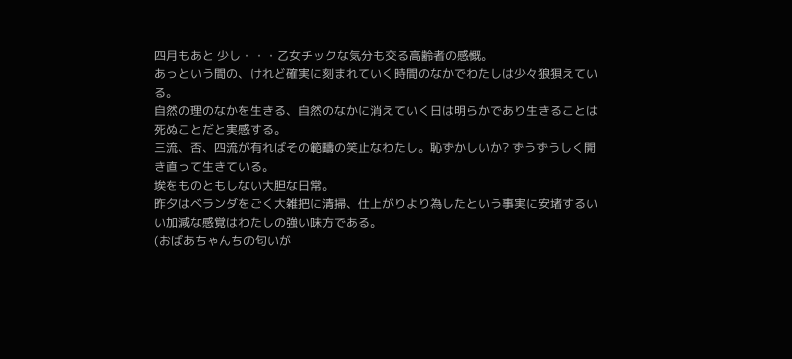四月もあと 少し・・・乙女チックな気分も交る高齢者の感慨。
あっという間の、けれど確実に刻まれていく時間のなかでわたしは少々狼狽えている。
自然の理のなかを生きる、自然のなかに消えていく日は明らかであり生きることは死ぬことだと実感する。
三流、否、四流が有ればその範疇の笑止なわたし。恥ずかしいか? ずうずうしく開き直って生きている。
埃をものともしない大胆な日常。
昨夕はベランダをごく大雑把に清掃、仕上がりより為したという事実に安堵するいい加減な感覚はわたしの強い味方である。
(おばあちゃんちの匂いが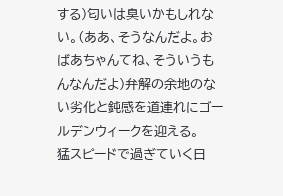する)匂いは臭いかもしれない。(ああ、そうなんだよ。おばあちゃんてね、そういうもんなんだよ)弁解の余地のない劣化と鈍感を道連れにゴールデンウィークを迎える。
猛スピードで過ぎていく日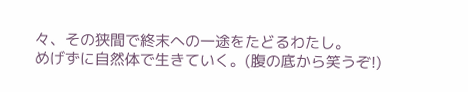々、その狭間で終末への一途をたどるわたし。
めげずに自然体で生きていく。(腹の底から笑うぞ!)